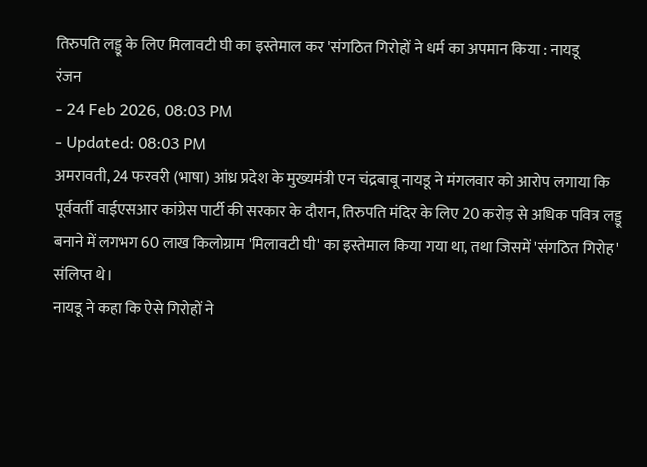तिरुपति लड्डू के लिए मिलावटी घी का इस्तेमाल कर 'संगठित गिरोहों ने धर्म का अपमान किया : नायडू
रंजन
- 24 Feb 2026, 08:03 PM
- Updated: 08:03 PM
अमरावती, 24 फरवरी (भाषा) आंध्र प्रदेश के मुख्यमंत्री एन चंद्रबाबू नायडू ने मंगलवार को आरोप लगाया कि पूर्ववर्ती वाईएसआर कांग्रेस पार्टी की सरकार के दौरान, तिरुपति मंदिर के लिए 20 करोड़ से अधिक पवित्र लड्डू बनाने में लगभग 60 लाख किलोग्राम 'मिलावटी घी' का इस्तेमाल किया गया था, तथा जिसमें 'संगठित गिरोह' संलिप्त थे।
नायडू ने कहा कि ऐसे गिरोहों ने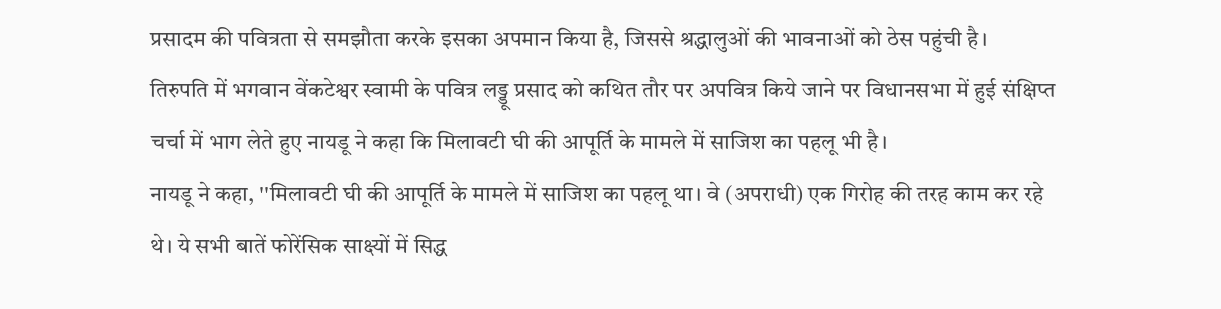प्रसादम की पवित्रता से समझौता करके इसका अपमान किया है, जिससे श्रद्धालुओं की भावनाओं को ठेस पहुंची है।
तिरुपति में भगवान वेंकटेश्वर स्वामी के पवित्र लड्डू प्रसाद को कथित तौर पर अपवित्र किये जाने पर विधानसभा में हुई संक्षिप्त चर्चा में भाग लेते हुए नायडू ने कहा कि मिलावटी घी की आपूर्ति के मामले में साजिश का पहलू भी है।
नायडू ने कहा, ''मिलावटी घी की आपूर्ति के मामले में साजिश का पहलू था। वे (अपराधी) एक गिरोह की तरह काम कर रहे थे। ये सभी बातें फोरेंसिक साक्ष्यों में सिद्ध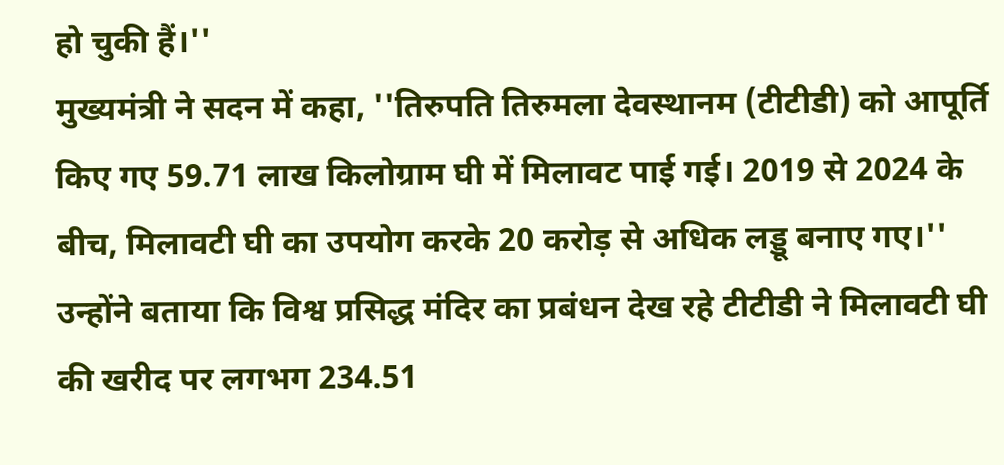हो चुकी हैं।''
मुख्यमंत्री ने सदन में कहा, ''तिरुपति तिरुमला देवस्थानम (टीटीडी) को आपूर्ति किए गए 59.71 लाख किलोग्राम घी में मिलावट पाई गई। 2019 से 2024 के बीच, मिलावटी घी का उपयोग करके 20 करोड़ से अधिक लड्डू बनाए गए।''
उन्होंने बताया कि विश्व प्रसिद्ध मंदिर का प्रबंधन देख रहे टीटीडी ने मिलावटी घी की खरीद पर लगभग 234.51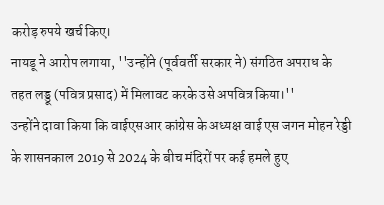करोड़ रुपये खर्च किए।
नायडू ने आरोप लगाया, ''उन्होंने (पूर्ववर्ती सरकार ने) संगठित अपराध के तहत लड्डू (पवित्र प्रसाद) में मिलावट करके उसे अपवित्र किया।''
उन्होंने दावा किया कि वाईएसआर कांग्रेस के अध्यक्ष वाई एस जगन मोहन रेड्डी के शासनकाल 2019 से 2024 के बीच मंदिरों पर कई हमले हुए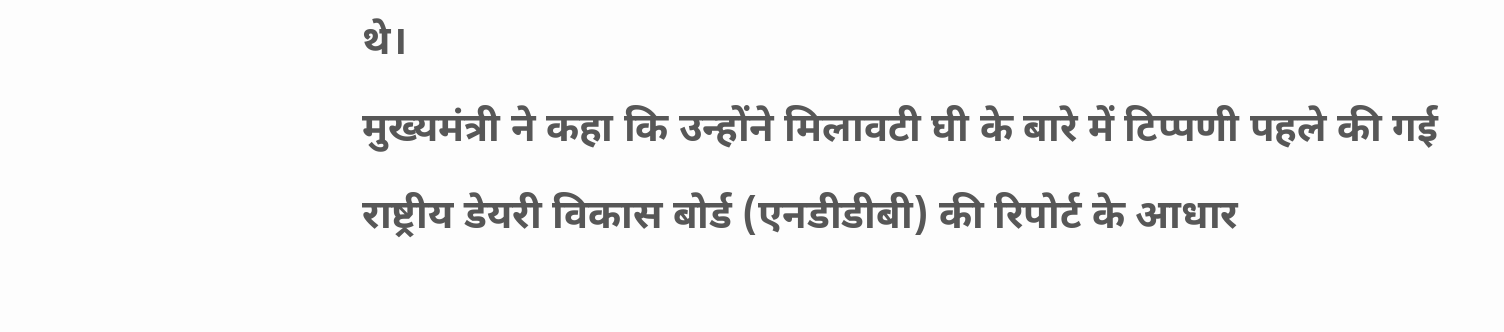थे।
मुख्यमंत्री ने कहा कि उन्होंने मिलावटी घी के बारे में टिप्पणी पहले की गई राष्ट्रीय डेयरी विकास बोर्ड (एनडीडीबी) की रिपोर्ट के आधार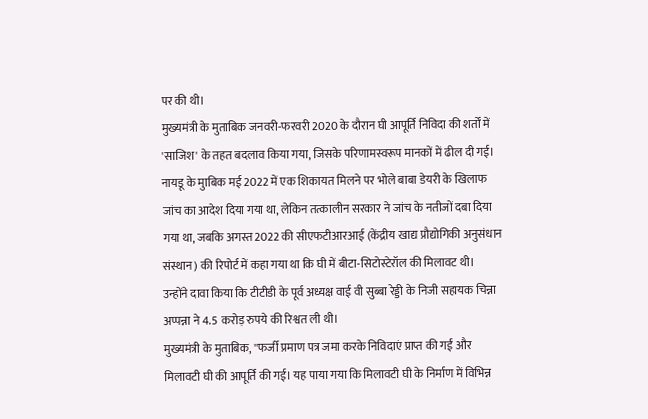पर की थी।
मुख्यमंत्री के मुताबिक जनवरी-फरवरी 2020 के दौरान घी आपूर्ति निविदा की शर्तों में 'साजिश' के तहत बदलाव किया गया, जिसके परिणामस्वरूप मानकों में ढील दी गई।
नायडू के मुाबिक मई 2022 में एक शिकायत मिलने पर भोले बाबा डेयरी के खिलाफ जांच का आदेश दिया गया था, लेकिन तत्कालीन सरकार ने जांच के नतीजों दबा दिया गया था, जबकि अगस्त 2022 की सीएफटीआरआई (केंद्रीय खाद्य प्रौद्योगिकी अनुसंधान संस्थान) की रिपोर्ट में कहा गया था कि घी में बीटा-सिटोस्टेरॉल की मिलावट थी।
उन्होंने दावा किया कि टीटीडी के पूर्व अध्यक्ष वाई वी सुब्बा रेड्डी के निजी सहायक चिन्ना अप्पन्ना ने 4.5 करोड़ रुपये की रिश्वत ली थी।
मुख्यमंत्री के मुताबिक, ''फर्जी प्रमाण पत्र जमा करके निविदाएं प्राप्त की गईं और मिलावटी घी की आपूर्ति की गई। यह पाया गया कि मिलावटी घी के निर्माण में विभिन्न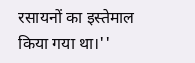रसायनों का इस्तेमाल किया गया था।''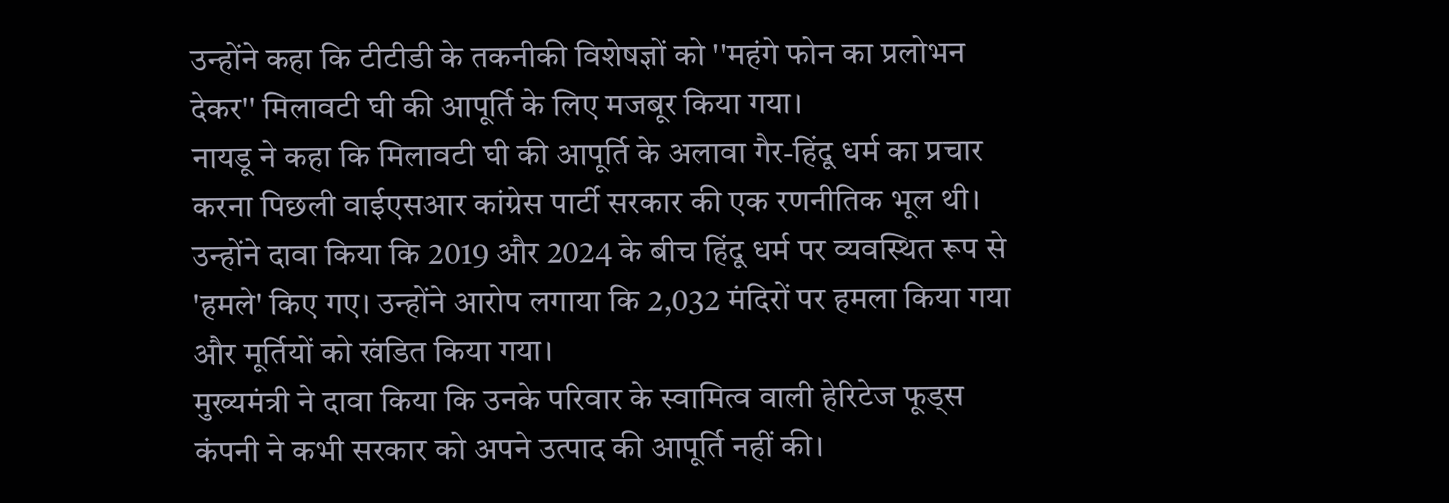उन्होंने कहा कि टीटीडी के तकनीकी विशेषज्ञों को ''महंगे फोन का प्रलोभन देकर'' मिलावटी घी की आपूर्ति के लिए मजबूर किया गया।
नायडू ने कहा कि मिलावटी घी की आपूर्ति के अलावा गैर-हिंदू धर्म का प्रचार करना पिछली वाईएसआर कांग्रेस पार्टी सरकार की एक रणनीतिक भूल थी।
उन्होंने दावा किया कि 2019 और 2024 के बीच हिंदू धर्म पर व्यवस्थित रूप से 'हमले' किए गए। उन्होंने आरोप लगाया कि 2,032 मंदिरों पर हमला किया गया और मूर्तियों को खंडित किया गया।
मुख्यमंत्री ने दावा किया कि उनके परिवार के स्वामित्व वाली हेरिटेज फूड्स कंपनी ने कभी सरकार को अपने उत्पाद की आपूर्ति नहीं की।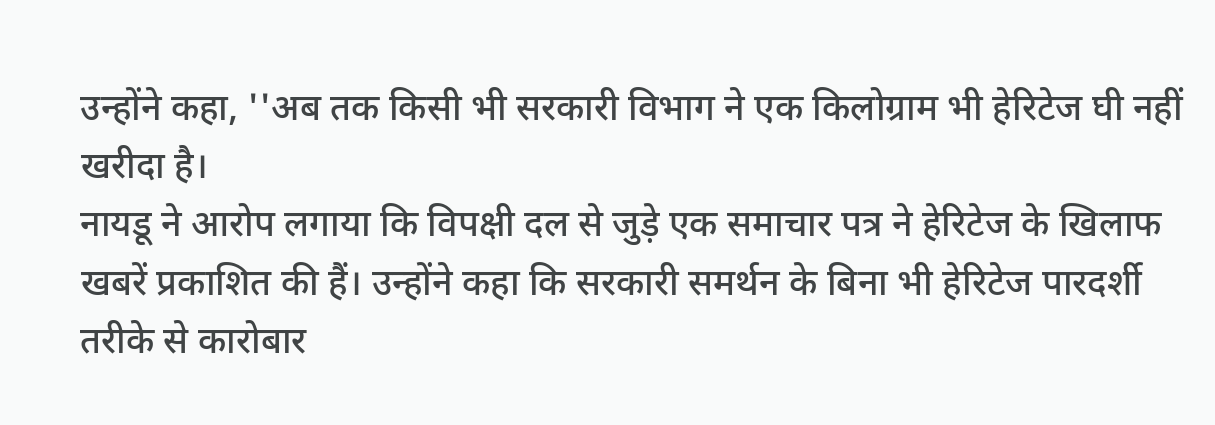उन्होंने कहा, ''अब तक किसी भी सरकारी विभाग ने एक किलोग्राम भी हेरिटेज घी नहीं खरीदा है।
नायडू ने आरोप लगाया कि विपक्षी दल से जुड़े एक समाचार पत्र ने हेरिटेज के खिलाफ खबरें प्रकाशित की हैं। उन्होंने कहा कि सरकारी समर्थन के बिना भी हेरिटेज पारदर्शी तरीके से कारोबार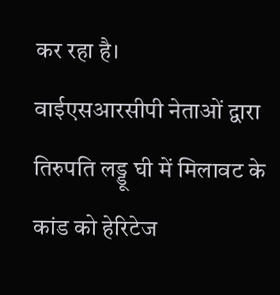कर रहा है।
वाईएसआरसीपी नेताओं द्वारा तिरुपति लड्डू घी में मिलावट के कांड को हेरिटेज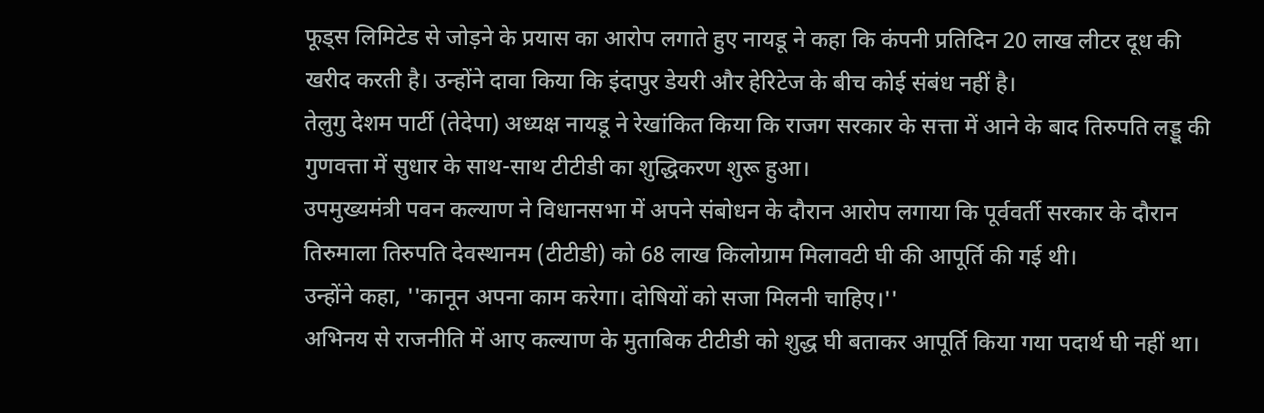फूड्स लिमिटेड से जोड़ने के प्रयास का आरोप लगाते हुए नायडू ने कहा कि कंपनी प्रतिदिन 20 लाख लीटर दूध की खरीद करती है। उन्होंने दावा किया कि इंदापुर डेयरी और हेरिटेज के बीच कोई संबंध नहीं है।
तेलुगु देशम पार्टी (तेदेपा) अध्यक्ष नायडू ने रेखांकित किया कि राजग सरकार के सत्ता में आने के बाद तिरुपति लड्डू की गुणवत्ता में सुधार के साथ-साथ टीटीडी का शुद्धिकरण शुरू हुआ।
उपमुख्यमंत्री पवन कल्याण ने विधानसभा में अपने संबोधन के दौरान आरोप लगाया कि पूर्ववर्ती सरकार के दौरान तिरुमाला तिरुपति देवस्थानम (टीटीडी) को 68 लाख किलोग्राम मिलावटी घी की आपूर्ति की गई थी।
उन्होंने कहा, ''कानून अपना काम करेगा। दोषियों को सजा मिलनी चाहिए।''
अभिनय से राजनीति में आए कल्याण के मुताबिक टीटीडी को शुद्ध घी बताकर आपूर्ति किया गया पदार्थ घी नहीं था।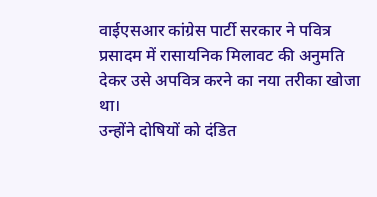वाईएसआर कांग्रेस पार्टी सरकार ने पवित्र प्रसादम में रासायनिक मिलावट की अनुमति देकर उसे अपवित्र करने का नया तरीका खोजा था।
उन्होंने दोषियों को दंडित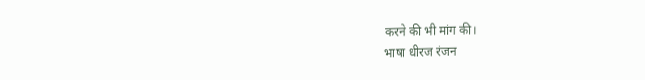करने की भी मांग की।
भाषा धीरज रंजन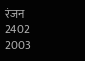रंजन
2402 2003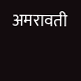अमरावती